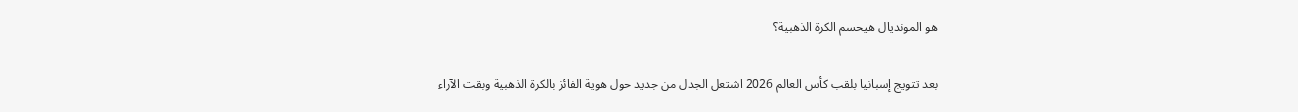هو المونديال هيحسم الكرة الذهبية؟

بعد تتويج إسبانيا بلقب كأس العالم 2026 اشتعل الجدل من جديد حول هوية الفائز بالكرة الذهبية وبقت الآراء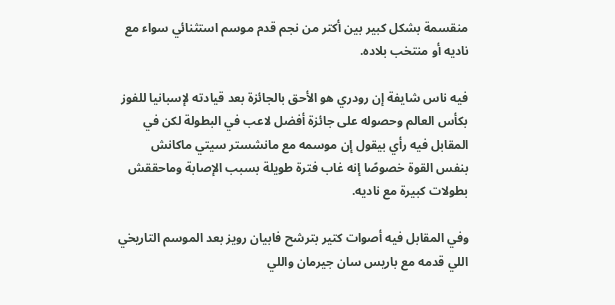منقسمة بشكل كبير بين أكتر من نجم قدم موسم استثنائي سواء مع ناديه أو منتخب بلاده.

فيه ناس شايفة إن رودري هو الأحق بالجائزة بعد قيادته لإسبانيا للفوز بكأس العالم وحصوله على جائزة أفضل لاعب في البطولة لكن في المقابل فيه رأي بيقول إن موسمه مع مانشستر سيتي ماكانش بنفس القوة خصوصًا إنه غاب فترة طويلة بسبب الإصابة وماحققش بطولات كبيرة مع ناديه.

وفي المقابل فيه أصوات كتير بترشح فابيان رويز بعد الموسم التاريخي اللي قدمه مع باريس سان جيرمان واللي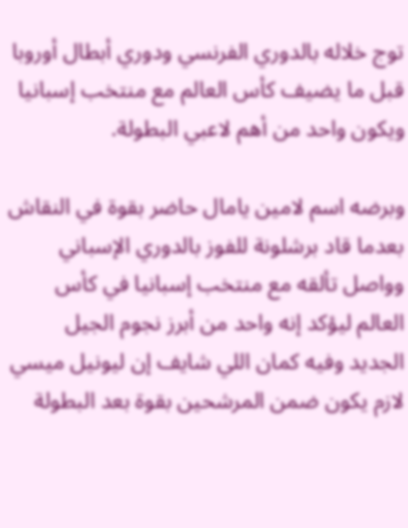توج خلاله بالدوري الفرنسي ودوري أبطال أوروبا قبل ما يضيف كأس العالم مع منتخب إسبانيا ويكون واحد من أهم لاعبي البطولة.

وبرضه اسم لامين يامال حاضر بقوة في النقاش بعدما قاد برشلونة للفوز بالدوري الإسباني وواصل تألقه مع منتخب إسبانيا في كأس العالم ليؤكد إنه واحد من أبرز نجوم الجيل الجديد وفيه كمان اللي شايف إن ليونيل ميسي لازم يكون ضمن المرشحين بقوة بعد البطولة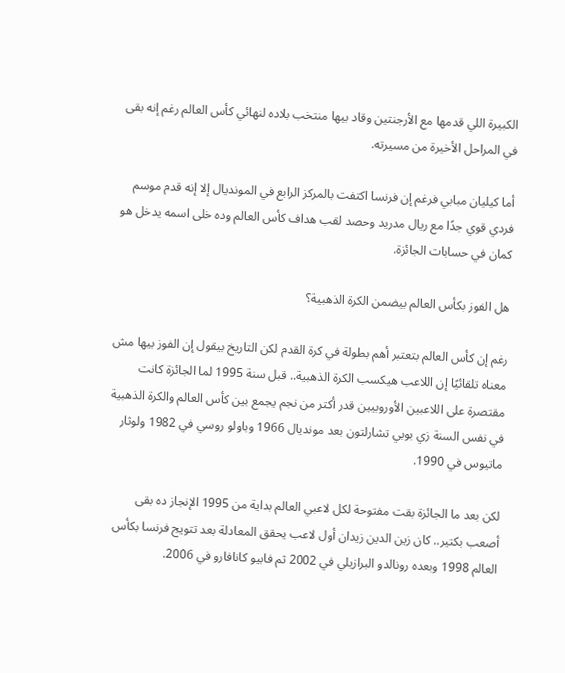الكبيرة اللي قدمها مع الأرجنتين وقاد بيها منتخب بلاده لنهائي كأس العالم رغم إنه بقى في المراحل الأخيرة من مسيرته.

أما كيليان مبابي فرغم إن فرنسا اكتفت بالمركز الرابع في المونديال إلا إنه قدم موسم فردي قوي جدًا مع ريال مدريد وحصد لقب هداف كأس العالم وده خلى اسمه يدخل هو كمان في حسابات الجائزة.

هل الفوز بكأس العالم بيضمن الكرة الذهبية؟

رغم إن كأس العالم بتعتبر أهم بطولة في كرة القدم لكن التاريخ بيقول إن الفوز بيها مش معناه تلقائيًا إن اللاعب هيكسب الكرة الذهبية.. قبل سنة 1995 لما الجائزة كانت مقتصرة على اللاعبين الأوروبيين قدر أكتر من نجم يجمع بين كأس العالم والكرة الذهبية في نفس السنة زي بوبي تشارلتون بعد مونديال 1966 وباولو روسي في 1982 ولوثار ماتيوس في 1990.

لكن بعد ما الجائزة بقت مفتوحة لكل لاعبي العالم بداية من 1995 الإنجاز ده بقى أصعب بكتير.. كان زين الدين زيدان أول لاعب يحقق المعادلة بعد تتويج فرنسا بكأس العالم 1998 وبعده رونالدو البرازيلي في 2002 ثم فابيو كانافارو في 2006.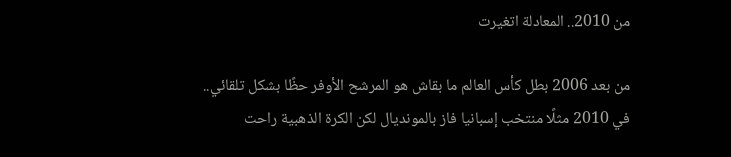من 2010.. المعادلة اتغيرت

من بعد 2006 بطل كأس العالم ما بقاش هو المرشح الأوفر حظًا بشكل تلقائي.. في 2010 مثلًا منتخب إسبانيا فاز بالمونديال لكن الكرة الذهبية راحت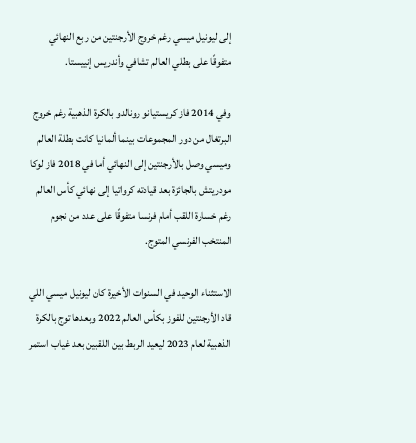إلى ليونيل ميسي رغم خروج الأرجنتين من ربع النهائي متفوقًا على بطلي العالم تشافي وأندريس إنييستا.

وفي 2014 فاز كريستيانو رونالدو بالكرة الذهبية رغم خروج البرتغال من دور المجموعات بينما ألمانيا كانت بطلة العالم وميسي وصل بالأرجنتين إلى النهائي أما في 2018 فاز لوكا مودريتش بالجائزة بعد قيادته كرواتيا إلى نهائي كأس العالم رغم خسارة اللقب أمام فرنسا متفوقًا على عدد من نجوم المنتخب الفرنسي المتوج.

الاستثناء الوحيد في السنوات الأخيرة كان ليونيل ميسي اللي قاد الأرجنتين للفوز بكأس العالم 2022 وبعدها توج بالكرة الذهبية لعام 2023 ليعيد الربط بين اللقبين بعد غياب استمر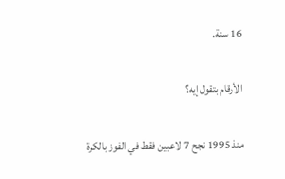16 سنة.

الأرقام بتقول إيه؟

منذ 1995 نجح 7 لاعبين فقط في الفوز بالكرة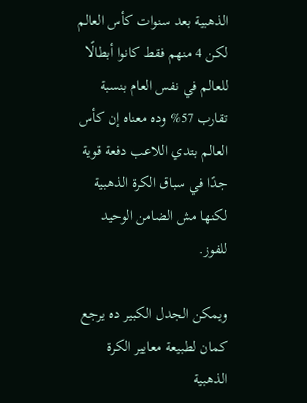الذهبية بعد سنوات كأس العالم لكن 4 منهم فقط كانوا أبطالًا للعالم في نفس العام بنسبة تقارب 57% وده معناه إن كأس العالم بتدي اللاعب دفعة قوية جدًا في سباق الكرة الذهبية لكنها مش الضامن الوحيد للفوز.

ويمكن الجدل الكبير ده يرجع كمان لطبيعة معايير الكرة الذهبية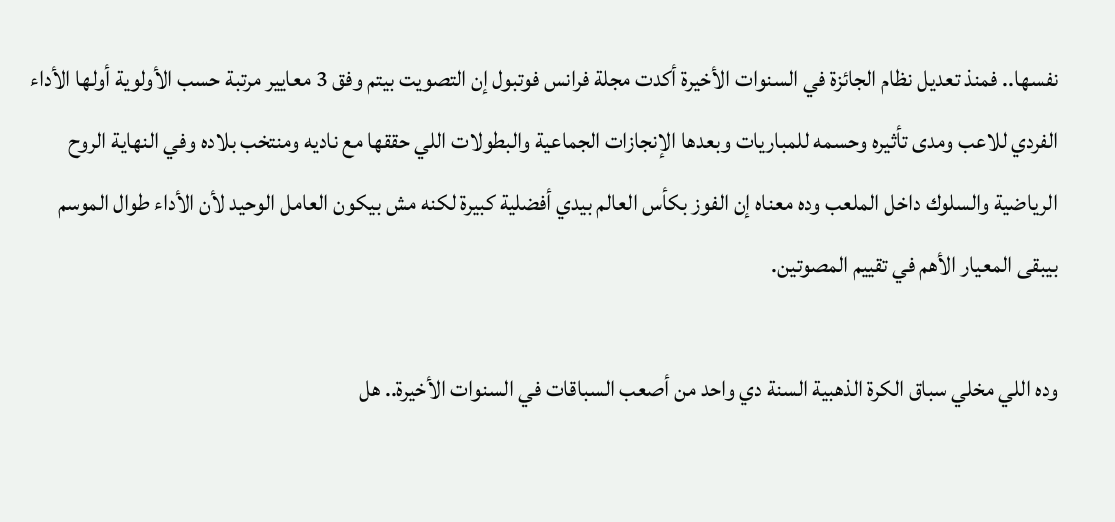نفسها.. فمنذ تعديل نظام الجائزة في السنوات الأخيرة أكدت مجلة فرانس فوتبول إن التصويت بيتم وفق 3 معايير مرتبة حسب الأولوية أولها الأداء الفردي للاعب ومدى تأثيره وحسمه للمباريات وبعدها الإنجازات الجماعية والبطولات اللي حققها مع ناديه ومنتخب بلاده وفي النهاية الروح الرياضية والسلوك داخل الملعب وده معناه إن الفوز بكأس العالم بيدي أفضلية كبيرة لكنه مش بيكون العامل الوحيد لأن الأداء طوال الموسم بيبقى المعيار الأهم في تقييم المصوتين.

وده اللي مخلي سباق الكرة الذهبية السنة دي واحد من أصعب السباقات في السنوات الأخيرة.. هل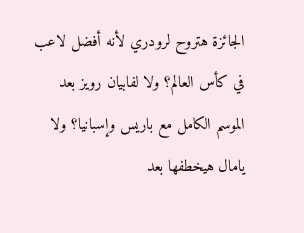الجائزة هتروح لرودري لأنه أفضل لاعب في كأس العالم؟ ولا لفابيان رويز بعد الموسم الكامل مع باريس وإسبانيا؟ ولا يامال هيخطفها بعد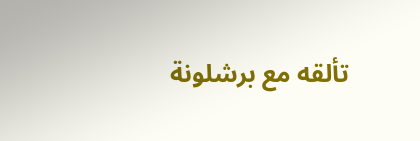تألقه مع برشلونة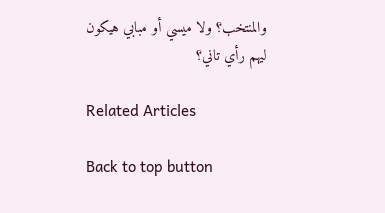والمنتخب؟ ولا ميسي أو مبابي هيكون ليهم رأي تاني؟

Related Articles

Back to top button